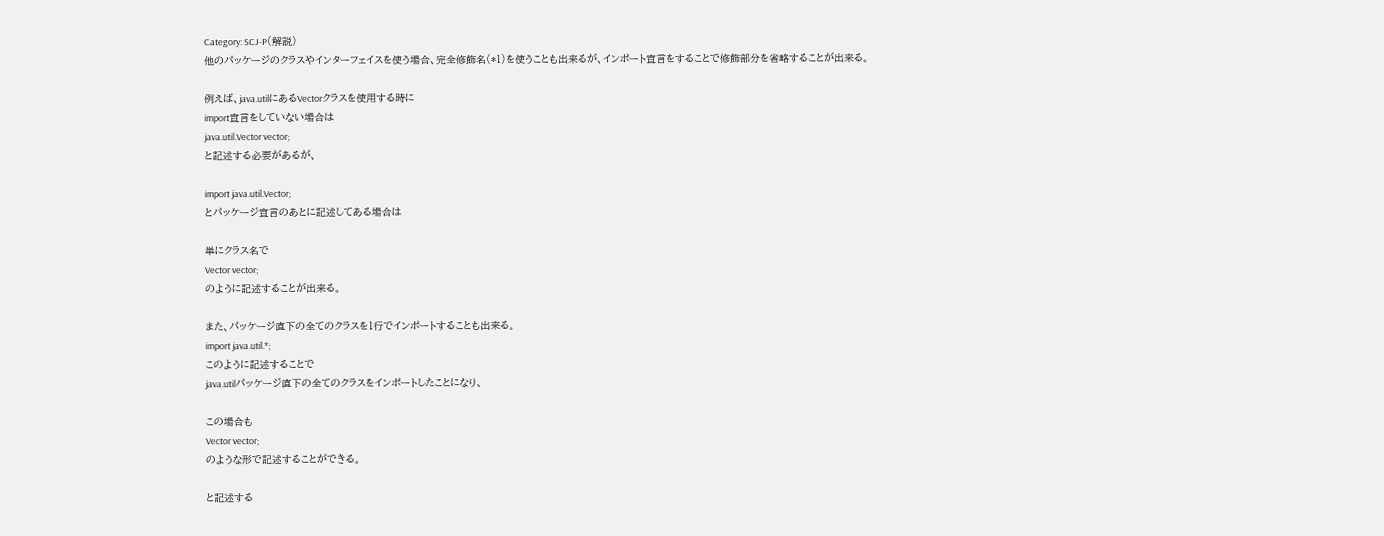Category: SCJ-P(解説)
他のパッケージのクラスやインターフェイスを使う場合、完全修飾名(*1)を使うことも出来るが、インポート宣言をすることで修飾部分を省略することが出来る。

例えば、java.utilにあるVectorクラスを使用する時に
import宣言をしていない場合は
java.util.Vector vector;
と記述する必要があるが、

import java.util.Vector;
とパッケージ宣言のあとに記述してある場合は

単にクラス名で
Vector vector;
のように記述することが出来る。

また、パッケージ直下の全てのクラスを1行でインポートすることも出来る。
import java.util.*;
このように記述することで
java.utilパッケージ直下の全てのクラスをインポートしたことになり、

この場合も
Vector vector;
のような形で記述することができる。

と記述する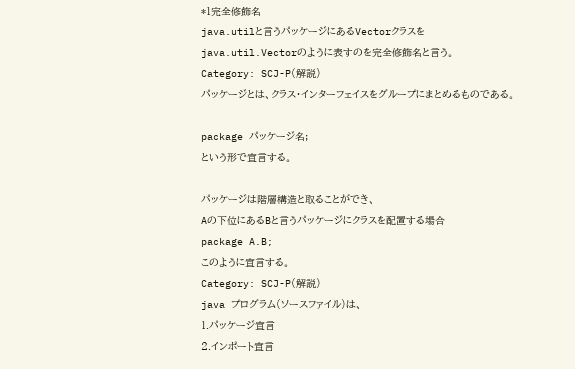*1完全修飾名
java.utilと言うパッケージにあるVectorクラスを
java.util.Vectorのように表すのを完全修飾名と言う。
Category: SCJ-P(解説)
パッケージとは、クラス・インターフェイスをグループにまとめるものである。

package パッケージ名;
という形で宣言する。

パッケージは階層構造と取ることができ、
Aの下位にあるBと言うパッケージにクラスを配置する場合
package A.B;
このように宣言する。
Category: SCJ-P(解説)
java プログラム(ソースファイル)は、
1.パッケージ宣言
2.インポート宣言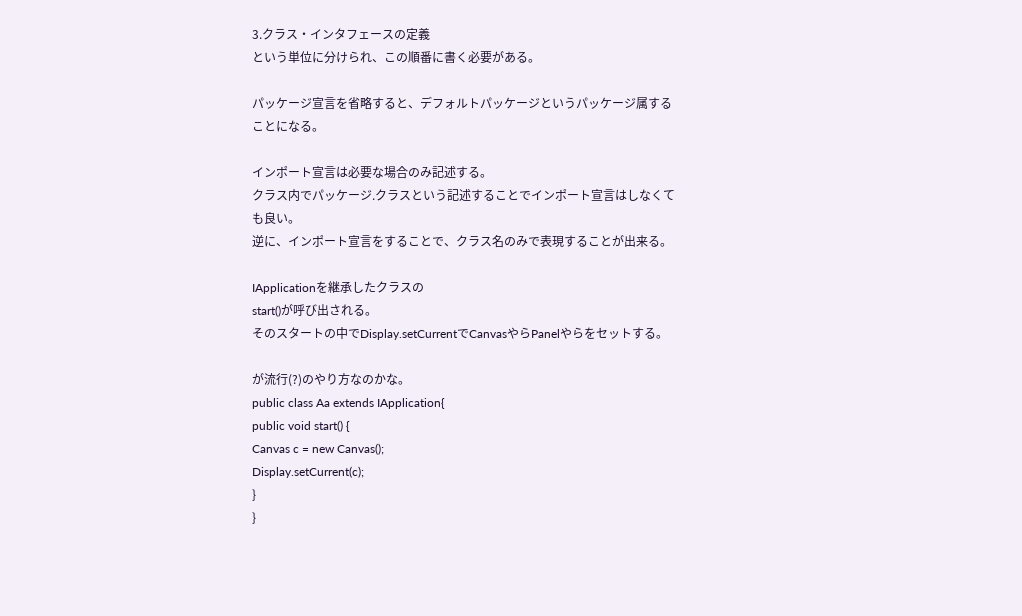3.クラス・インタフェースの定義
という単位に分けられ、この順番に書く必要がある。

パッケージ宣言を省略すると、デフォルトパッケージというパッケージ属することになる。

インポート宣言は必要な場合のみ記述する。
クラス内でパッケージ.クラスという記述することでインポート宣言はしなくても良い。
逆に、インポート宣言をすることで、クラス名のみで表現することが出来る。

IApplicationを継承したクラスの
start()が呼び出される。
そのスタートの中でDisplay.setCurrentでCanvasやらPanelやらをセットする。

が流行(?)のやり方なのかな。
public class Aa extends IApplication{
public void start() {
Canvas c = new Canvas();
Display.setCurrent(c);
}
}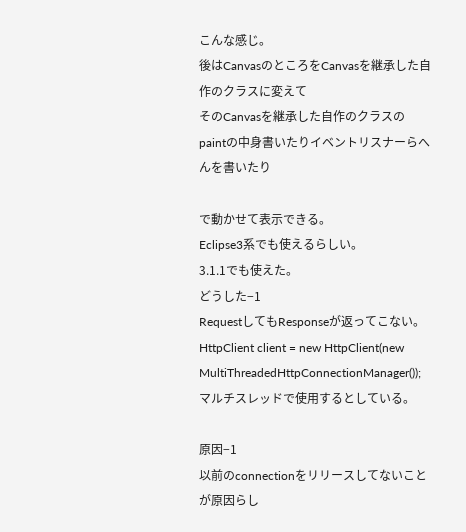こんな感じ。
後はCanvasのところをCanvasを継承した自作のクラスに変えて
そのCanvasを継承した自作のクラスの
paintの中身書いたりイベントリスナーらへんを書いたり

で動かせて表示できる。
Eclipse3系でも使えるらしい。
3.1.1でも使えた。
どうした−1
RequestしてもResponseが返ってこない。
HttpClient client = new HttpClient(new MultiThreadedHttpConnectionManager());
マルチスレッドで使用するとしている。

原因−1
以前のconnectionをリリースしてないことが原因らし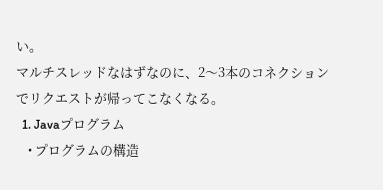い。
マルチスレッドなはずなのに、2〜3本のコネクションでリクエストが帰ってこなくなる。
  1. Javaプログラム
    • プログラムの構造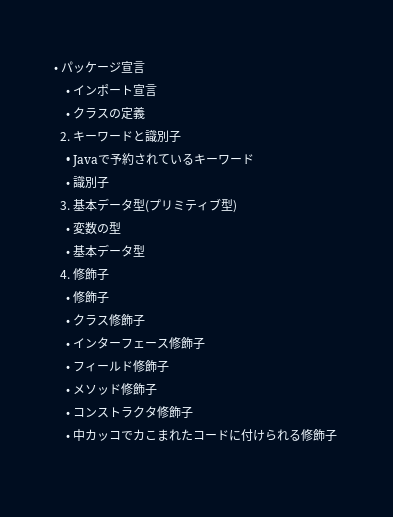• パッケージ宣言
    • インポート宣言
    • クラスの定義
  2. キーワードと識別子
    • Javaで予約されているキーワード
    • 識別子
  3. 基本データ型(プリミティブ型)
    • 変数の型
    • 基本データ型
  4. 修飾子
    • 修飾子
    • クラス修飾子
    • インターフェース修飾子
    • フィールド修飾子
    • メソッド修飾子
    • コンストラクタ修飾子
    • 中カッコでカこまれたコードに付けられる修飾子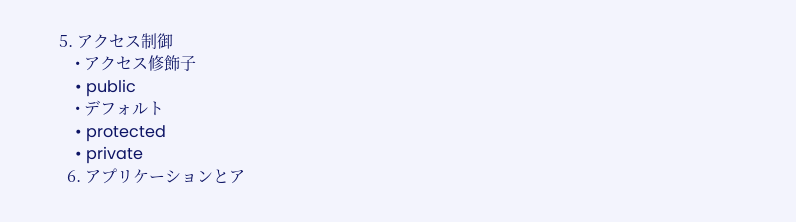5. アクセス制御
    • アクセス修飾子
    • public
    • デフォルト
    • protected
    • private
  6. アプリケーションとア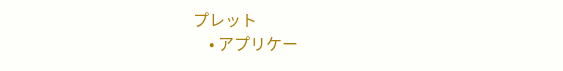プレット
    • アプリケー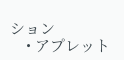ション
    • アプレット